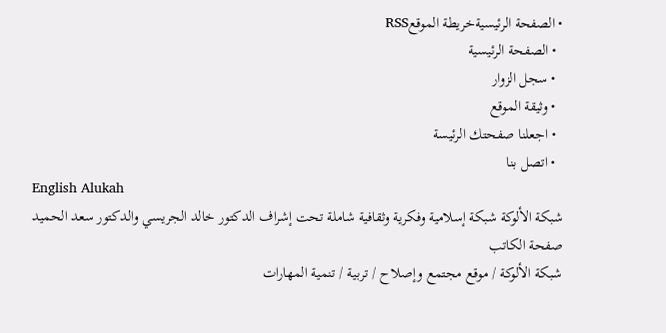• الصفحة الرئيسيةخريطة الموقعRSS
  • الصفحة الرئيسية
  • سجل الزوار
  • وثيقة الموقع
  • اجعلنا صفحتك الرئيسة
  • اتصل بنا
English Alukah
شبكة الألوكة شبكة إسلامية وفكرية وثقافية شاملة تحت إشراف الدكتور خالد الجريسي والدكتور سعد الحميد
صفحة الكاتب
شبكة الألوكة / موقع مجتمع وإصلاح / تربية / تنمية المهارات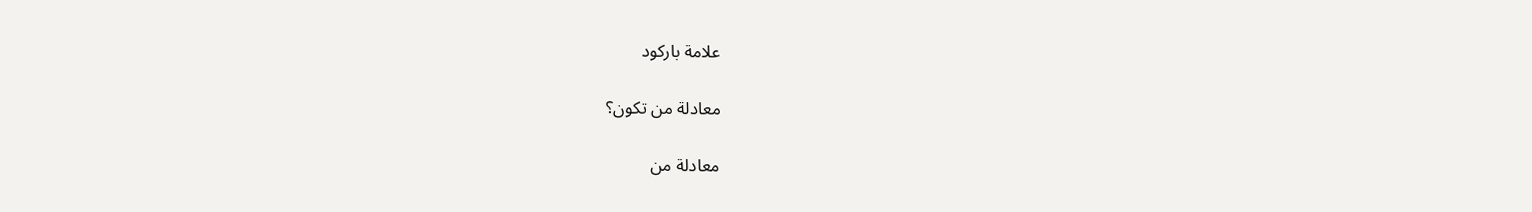علامة باركود

معادلة من تكون؟

معادلة من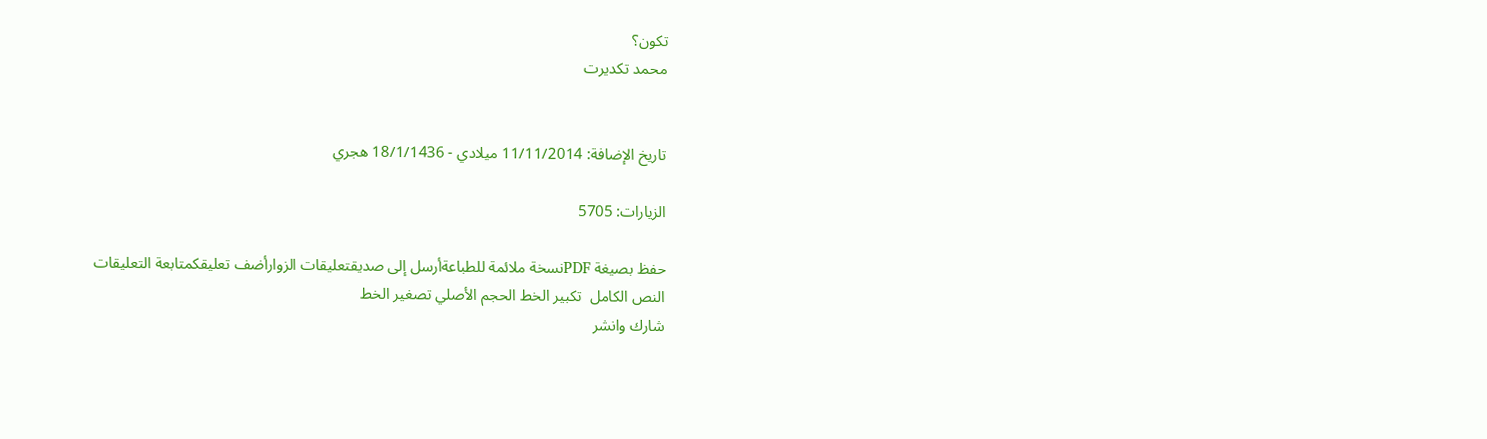تكون؟
محمد تكديرت


تاريخ الإضافة: 11/11/2014 ميلادي - 18/1/1436 هجري

الزيارات: 5705

حفظ بصيغة PDFنسخة ملائمة للطباعةأرسل إلى صديقتعليقات الزوارأضف تعليقكمتابعة التعليقات
النص الكامل  تكبير الخط الحجم الأصلي تصغير الخط
شارك وانشر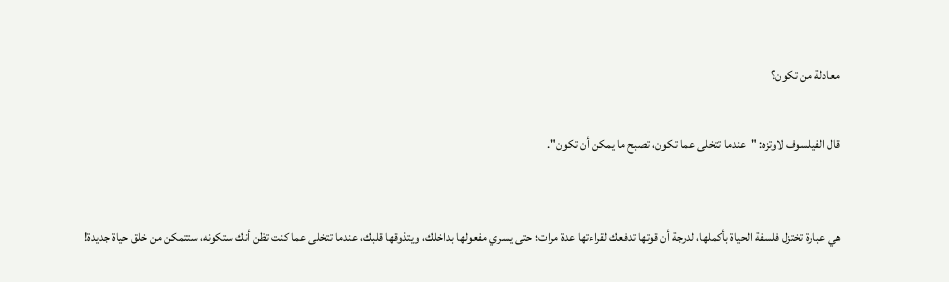معادلة من تكون؟


قال الفيلسوف لاوتزه: "عندما تتخلى عما تكون، تصبح ما يمكن أن تكون".



هي عبارة تختزل فلسفة الحياة بأكملها، لدرجة أن قوتها تدفعك لقراءتها عدة مرات؛ حتى يسري مفعولها بداخلك، ويتذوقها قلبك، عندما تتخلى عما كنت تظن أنك ستكونه، ستتمكن من خلق حياة جديدة!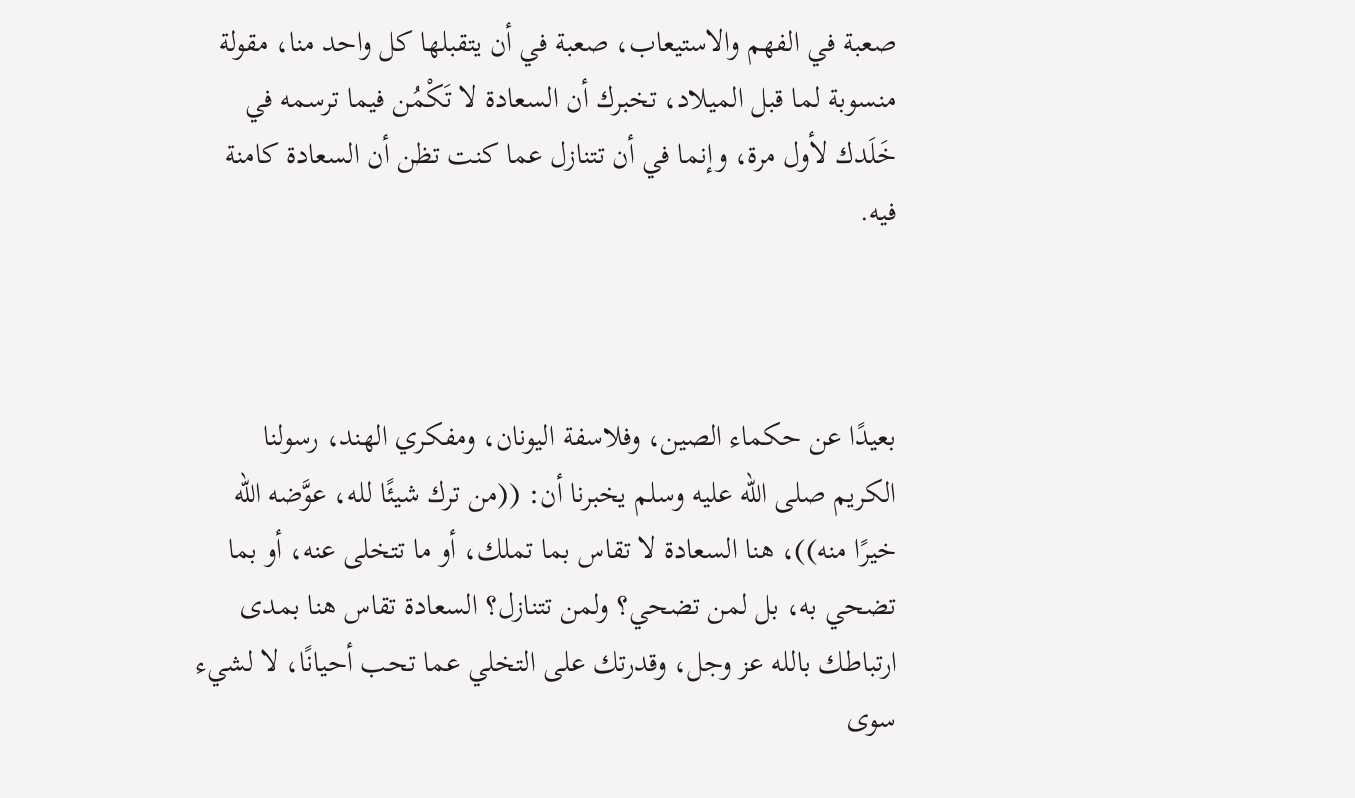صعبة في الفهم والاستيعاب، صعبة في أن يتقبلها كل واحد منا، مقولة منسوبة لما قبل الميلاد، تخبرك أن السعادة لا تَكْمُن فيما ترسمه في خَلَدك لأول مرة، وإنما في أن تتنازل عما كنت تظن أن السعادة كامنة فيه.



بعيدًا عن حكماء الصين، وفلاسفة اليونان، ومفكري الهند، رسولنا الكريم صلى الله عليه وسلم يخبرنا أن: ((من ترك شيئًا لله، عوَّضه الله خيرًا منه))، هنا السعادة لا تقاس بما تملك، أو ما تتخلى عنه، أو بما تضحي به، بل لمن تضحي؟ ولمن تتنازل؟ السعادة تقاس هنا بمدى ارتباطك بالله عز وجل، وقدرتك على التخلي عما تحب أحيانًا، لا لشيء سوى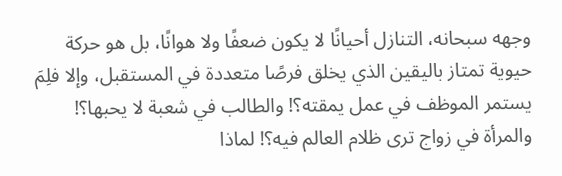وجهه سبحانه، التنازل أحيانًا لا يكون ضعفًا ولا هوانًا، بل هو حركة حيوية تمتاز باليقين الذي يخلق فرصًا متعددة في المستقبل، وإلا فلِمَ يستمر الموظف في عمل يمقته؟! والطالب في شعبة لا يحبها؟! والمرأة في زواج ترى ظلام العالم فيه؟! لماذا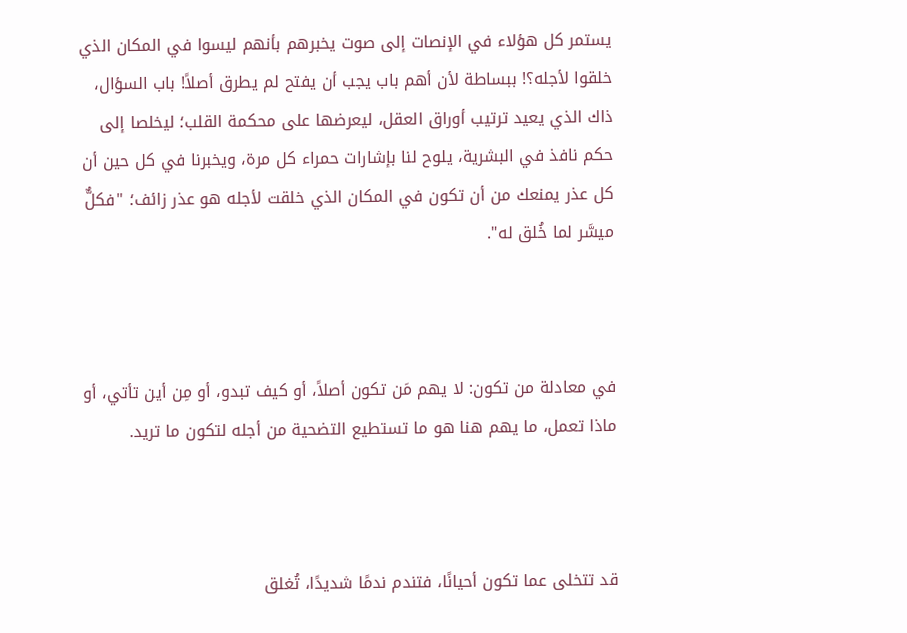يستمر كل هؤلاء في الإنصات إلى صوت يخبرهم بأنهم ليسوا في المكان الذي خلقوا لأجله؟! ببساطة لأن أهم باب يجب أن يفتح لم يطرق أصلاً! باب السؤال، ذاك الذي يعيد ترتيب أوراق العقل، ليعرضها على محكمة القلب؛ ليخلصا إلى حكم نافذ في البشرية، يلوح لنا بإشارات حمراء كل مرة، ويخبرنا في كل حين أن كل عذر يمنعك من أن تكون في المكان الذي خلقت لأجله هو عذر زائف؛ "فكلٌّ ميسَّر لما خُلق له".



في معادلة من تكون: لا يهم مَن تكون أصلاً، أو كيف تبدو، أو مِن أين تأتي، أو ماذا تعمل، ما يهم هنا هو ما تستطيع التضحية من أجله لتكون ما تريد.



قد تتخلى عما تكون أحيانًا، فتندم ندمًا شديدًا، تُغلق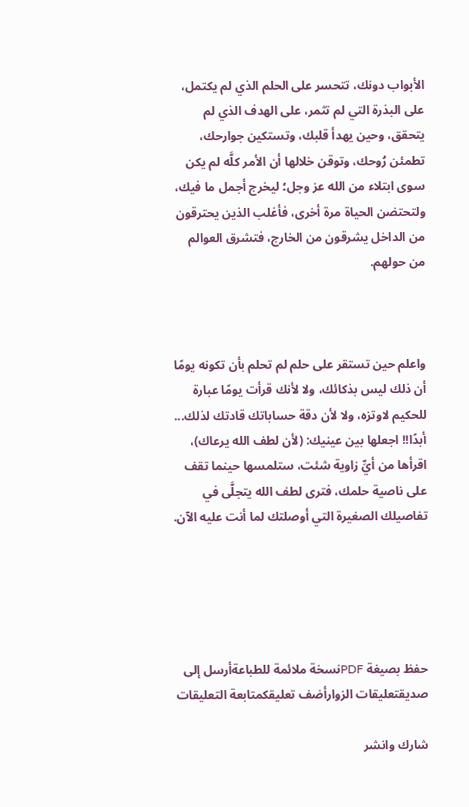الأبواب دونك، تتحسر على الحلم الذي لم يكتمل، على البذرة التي لم تثمر، على الهدف الذي لم يتحقق، وحين يهدأ قلبك، وتستكين جوارحك، تطمئن رُوحك، وتوقن خلالها أن الأمر كلَّه لم يكن سوى ابتلاء من الله عز وجل؛ ليخرج أجمل ما فيك، ولتحتضن الحياة مرة أخرى، فأغلب الذين يحترقون من الداخل يشرقون من الخارج، فتشرق العوالم من حولهم.



واعلم حين تستقر على حلم لم تحلم بأن تكونه يومًا أن ذلك ليس بذكائك، ولا لأنك قرأت يومًا عبارة للحكيم لاوتزه، ولا لأن دقة حساباتك قادتك لذلك... أبدًا!! اجعلها بين عينيك: (لأن لطف الله يرعاك)، اقرأها من أيِّ زاوية شئت، ستلمسها حينما تقف على ناصية حلمك، فترى لطف الله يتجلَّى في تفاصيلك الصغيرة التي أوصلتك لما أنت عليه الآن.





حفظ بصيغة PDFنسخة ملائمة للطباعةأرسل إلى صديقتعليقات الزوارأضف تعليقكمتابعة التعليقات

شارك وانشر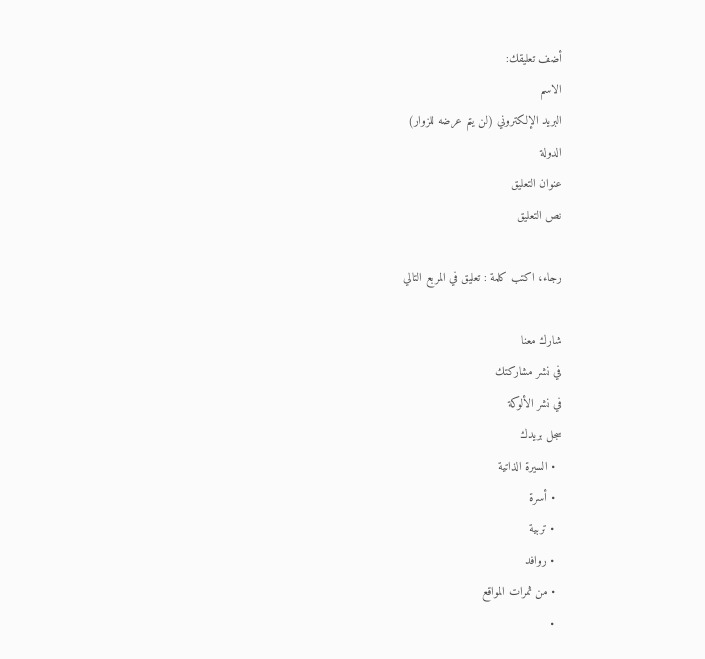أضف تعليقك:
الاسم
البريد الإلكتروني (لن يتم عرضه للزوار)
الدولة
عنوان التعليق
نص التعليق

رجاء، اكتب كلمة : تعليق في المربع التالي

شارك معنا
في نشر مشاركتك
في نشر الألوكة
سجل بريدك
  • السيرة الذاتية
  • أسرة
  • تربية
  • روافد
  • من ثمرات المواقع
  •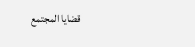قضايا المجتمع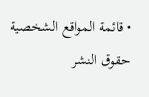• قائمة المواقع الشخصية
حقوق النشر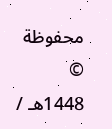محفوظة © 1448هـ /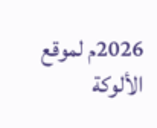2026م لموقع الألوكة